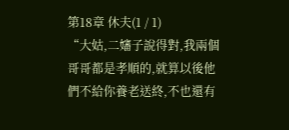第18章 休夫(1 / 1)
“大姑,二嬸子說得對,我兩個哥哥都是孝順的,就算以後他們不給你養老送終,不也還有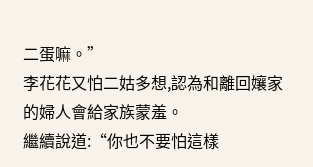二蛋嘛。”
李花花又怕二姑多想,認為和離回孃家的婦人會給家族蒙羞。
繼續說道:“你也不要怕這樣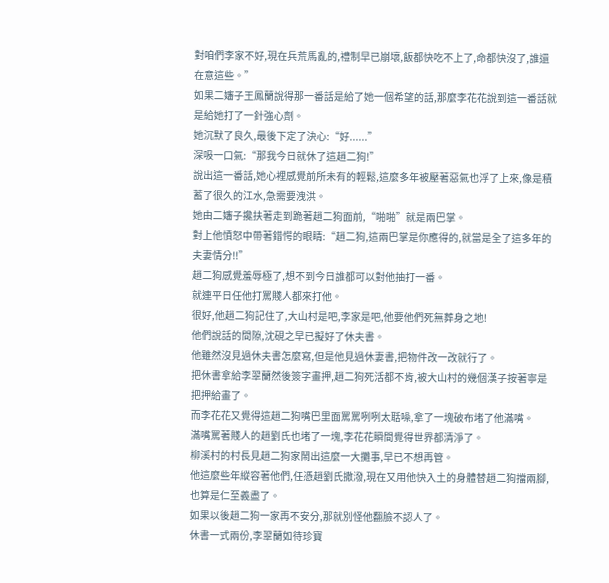對咱們李家不好,現在兵荒馬亂的,禮制早已崩壞,飯都快吃不上了,命都快沒了,誰還在意這些。”
如果二嬸子王鳳蘭說得那一番話是給了她一個希望的話,那麼李花花說到這一番話就是給她打了一針強心劑。
她沉默了良久,最後下定了決心:“好......”
深吸一口氣:“那我今日就休了這趙二狗!”
說出這一番話,她心裡感覺前所未有的輕鬆,這麼多年被壓著惡氣也浮了上來,像是積蓄了很久的江水,急需要洩洪。
她由二嬸子攙扶著走到跪著趙二狗面前,“啪啪”就是兩巴掌。
對上他憤怒中帶著錯愕的眼睛:“趙二狗,這兩巴掌是你應得的,就當是全了這多年的夫妻情分!!”
趙二狗感覺羞辱極了,想不到今日誰都可以對他抽打一番。
就連平日任他打罵賤人都來打他。
很好,他趙二狗記住了,大山村是吧,李家是吧,他要他們死無葬身之地!
他們說話的間隙,沈硯之早已擬好了休夫書。
他雖然沒見過休夫書怎麼寫,但是他見過休妻書,把物件改一改就行了。
把休書拿給李翠蘭然後簽字畫押,趙二狗死活都不肯,被大山村的幾個漢子按著寧是把押給畫了。
而李花花又覺得這趙二狗嘴巴里面罵罵咧咧太聒噪,拿了一塊破布堵了他滿嘴。
滿嘴罵著賤人的趙劉氏也堵了一塊,李花花瞬間覺得世界都清淨了。
柳溪村的村長見趙二狗家鬧出這麼一大攤事,早已不想再管。
他這麼些年縱容著他們,任憑趙劉氏撒潑,現在又用他快入土的身體替趙二狗擋兩腳,也算是仁至義盡了。
如果以後趙二狗一家再不安分,那就別怪他翻臉不認人了。
休書一式兩份,李翠蘭如待珍寶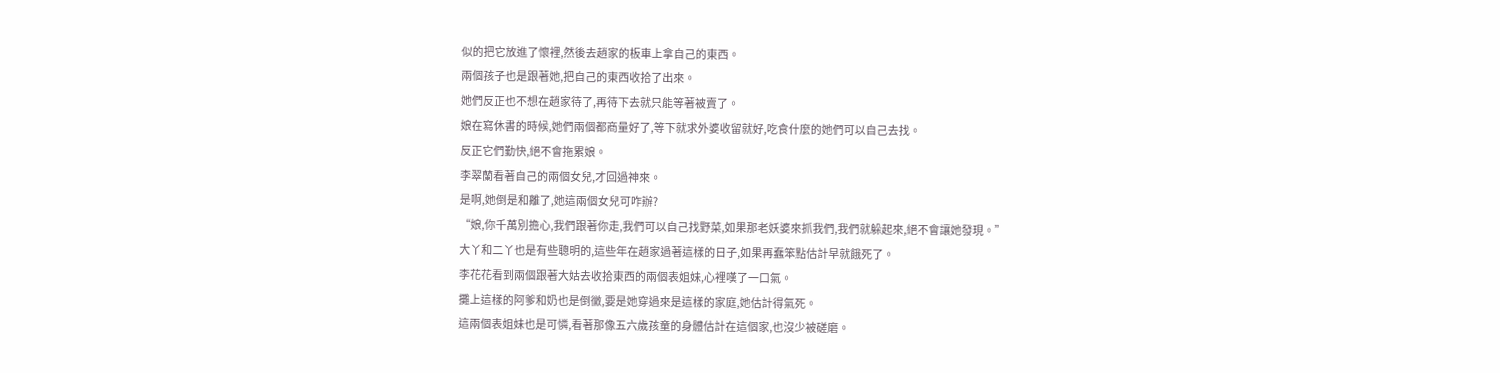似的把它放進了懷裡,然後去趙家的板車上拿自己的東西。
兩個孩子也是跟著她,把自己的東西收拾了出來。
她們反正也不想在趙家待了,再待下去就只能等著被賣了。
娘在寫休書的時候,她們兩個都商量好了,等下就求外婆收留就好,吃食什麼的她們可以自己去找。
反正它們勤快,絕不會拖累娘。
李翠蘭看著自己的兩個女兒,才回過神來。
是啊,她倒是和離了,她這兩個女兒可咋辦?
“娘,你千萬別擔心,我們跟著你走,我們可以自己找野菜,如果那老妖婆來抓我們,我們就躲起來,絕不會讓她發現。”
大丫和二丫也是有些聰明的,這些年在趙家過著這樣的日子,如果再蠢笨點估計早就餓死了。
李花花看到兩個跟著大姑去收拾東西的兩個表姐妹,心裡嘆了一口氣。
攤上這樣的阿爹和奶也是倒黴,要是她穿過來是這樣的家庭,她估計得氣死。
這兩個表姐妹也是可憐,看著那像五六歲孩童的身體估計在這個家,也沒少被磋磨。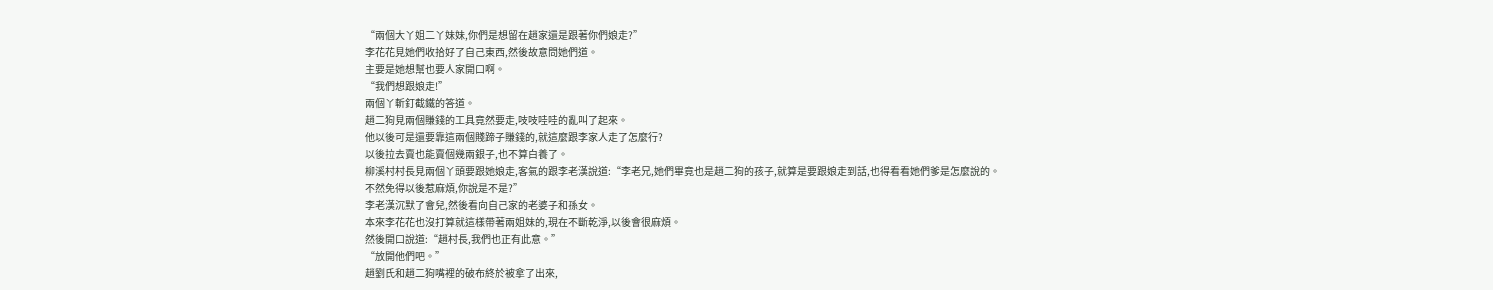“兩個大丫姐二丫妹妹,你們是想留在趙家還是跟著你們娘走?”
李花花見她們收拾好了自己東西,然後故意問她們道。
主要是她想幫也要人家開口啊。
“我們想跟娘走!”
兩個丫斬釘截鐵的答道。
趙二狗見兩個賺錢的工具竟然要走,吱吱哇哇的亂叫了起來。
他以後可是還要靠這兩個賤蹄子賺錢的,就這麼跟李家人走了怎麼行?
以後拉去賣也能賣個幾兩銀子,也不算白養了。
柳溪村村長見兩個丫頭要跟她娘走,客氣的跟李老漢說道:“李老兄,她們畢竟也是趙二狗的孩子,就算是要跟娘走到話,也得看看她們爹是怎麼說的。
不然免得以後惹麻煩,你說是不是?”
李老漢沉默了會兒,然後看向自己家的老婆子和孫女。
本來李花花也沒打算就這樣帶著兩姐妹的,現在不斷乾淨,以後會很麻煩。
然後開口說道:“趙村長,我們也正有此意。”
“放開他們吧。”
趙劉氏和趙二狗嘴裡的破布終於被拿了出來,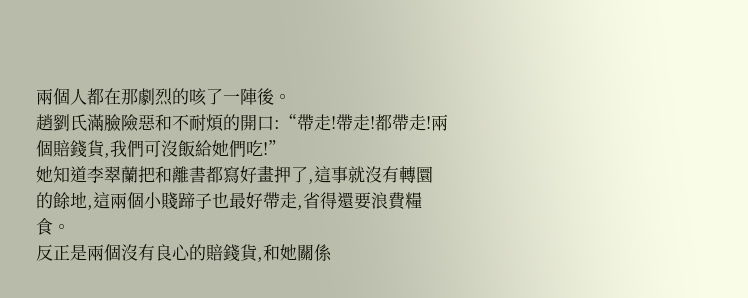兩個人都在那劇烈的咳了一陣後。
趙劉氏滿臉險惡和不耐煩的開口:“帶走!帶走!都帶走!兩個賠錢貨,我們可沒飯給她們吃!”
她知道李翠蘭把和離書都寫好畫押了,這事就沒有轉圜的餘地,這兩個小賤蹄子也最好帶走,省得還要浪費糧食。
反正是兩個沒有良心的賠錢貨,和她關係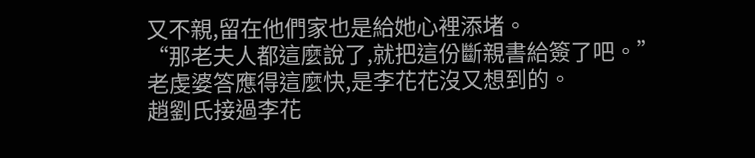又不親,留在他們家也是給她心裡添堵。
“那老夫人都這麼說了,就把這份斷親書給簽了吧。”
老虔婆答應得這麼快,是李花花沒又想到的。
趙劉氏接過李花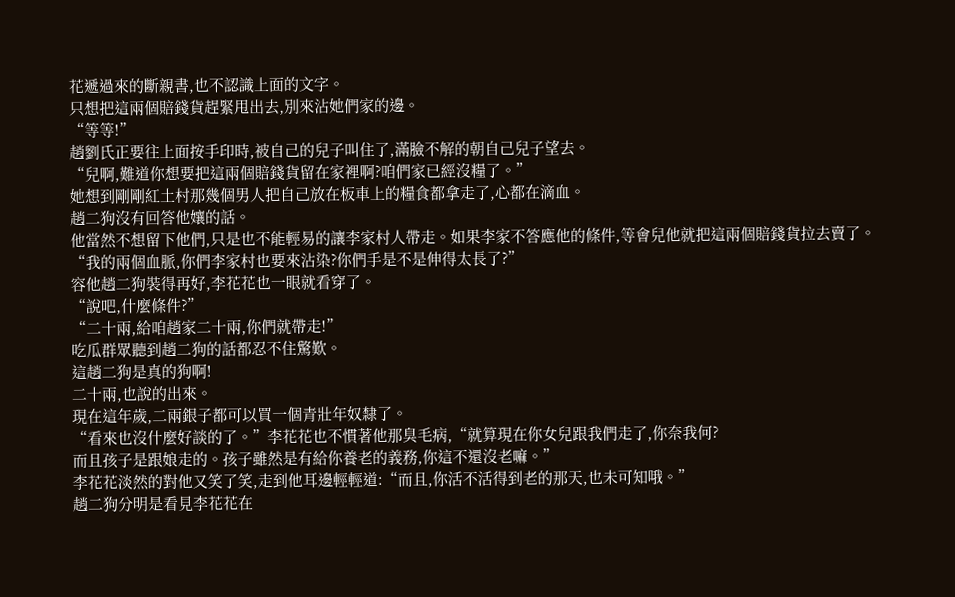花遞過來的斷親書,也不認識上面的文字。
只想把這兩個賠錢貨趕緊甩出去,別來沾她們家的邊。
“等等!”
趙劉氏正要往上面按手印時,被自己的兒子叫住了,滿臉不解的朝自己兒子望去。
“兒啊,難道你想要把這兩個賠錢貨留在家裡啊?咱們家已經沒糧了。”
她想到剛剛紅土村那幾個男人把自己放在板車上的糧食都拿走了,心都在滴血。
趙二狗沒有回答他孃的話。
他當然不想留下他們,只是也不能輕易的讓李家村人帶走。如果李家不答應他的條件,等會兒他就把這兩個賠錢貨拉去賣了。
“我的兩個血脈,你們李家村也要來沾染?你們手是不是伸得太長了?”
容他趙二狗裝得再好,李花花也一眼就看穿了。
“說吧,什麼條件?”
“二十兩,給咱趙家二十兩,你們就帶走!”
吃瓜群眾聽到趙二狗的話都忍不住驚歎。
這趙二狗是真的狗啊!
二十兩,也說的出來。
現在這年歲,二兩銀子都可以買一個青壯年奴隸了。
“看來也沒什麼好談的了。”李花花也不慣著他那臭毛病,“就算現在你女兒跟我們走了,你奈我何?
而且孩子是跟娘走的。孩子雖然是有給你養老的義務,你這不還沒老嘛。”
李花花淡然的對他又笑了笑,走到他耳邊輕輕道:“而且,你活不活得到老的那天,也未可知哦。”
趙二狗分明是看見李花花在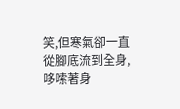笑,但寒氣卻一直從腳底流到全身,哆嗦著身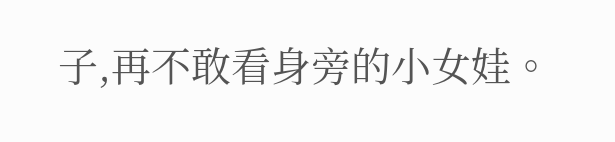子,再不敢看身旁的小女娃。